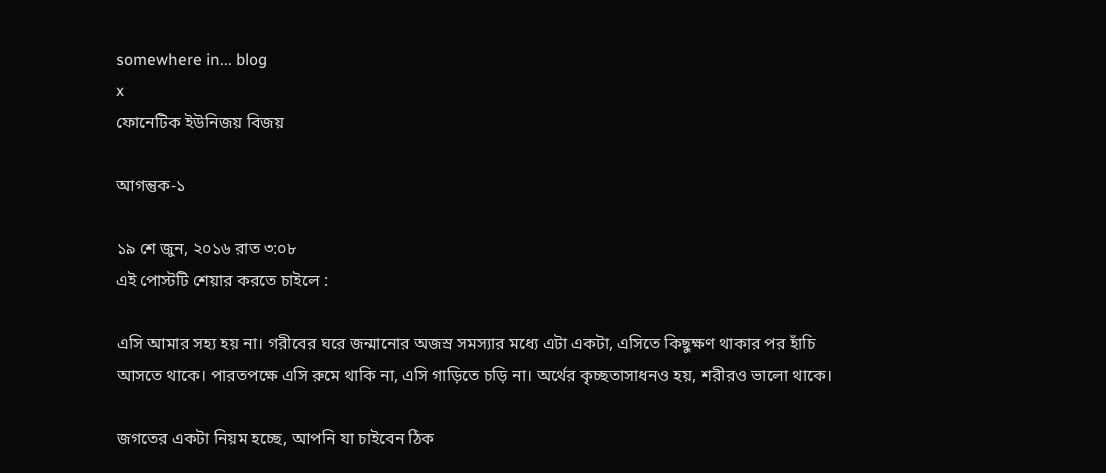somewhere in... blog
x
ফোনেটিক ইউনিজয় বিজয়

আগন্তুক-১

১৯ শে জুন, ২০১৬ রাত ৩:০৮
এই পোস্টটি শেয়ার করতে চাইলে :

এসি আমার সহ্য হয় না। গরীবের ঘরে জন্মানোর অজস্র সমস্যার মধ্যে এটা একটা, এসিতে কিছুক্ষণ থাকার পর হাঁচি আসতে থাকে। পারতপক্ষে এসি রুমে থাকি না, এসি গাড়িতে চড়ি না। অর্থের কৃচ্ছতাসাধনও হয়, শরীরও ভালো থাকে।

জগতের একটা নিয়ম হচ্ছে, আপনি যা চাইবেন ঠিক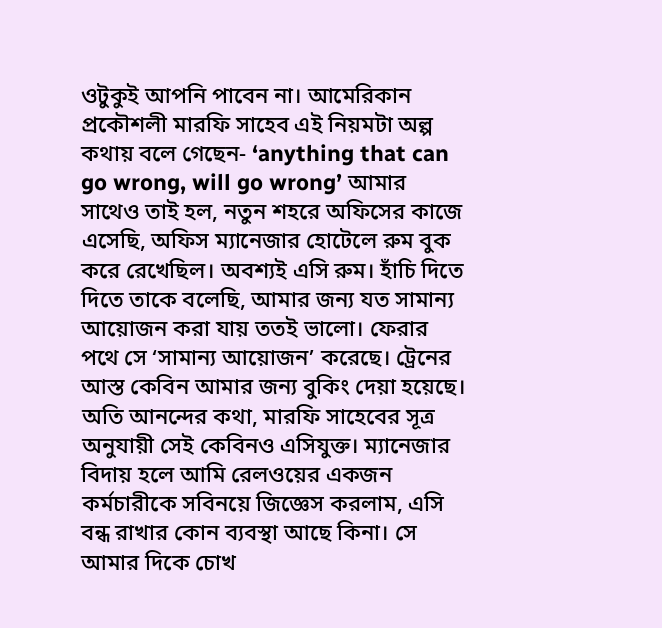ওটুকুই আপনি পাবেন না। আমেরিকান প্রকৌশলী মারফি সাহেব এই নিয়মটা অল্প কথায় বলে গেছেন- ‘anything that can go wrong, will go wrong’ আমার সাথেও তাই হল, নতুন শহরে অফিসের কাজে এসেছি, অফিস ম্যানেজার হোটেলে রুম বুক করে রেখেছিল। অবশ্যই এসি রুম। হাঁচি দিতে দিতে তাকে বলেছি, আমার জন্য যত সামান্য আয়োজন করা যায় ততই ভালো। ফেরার পথে সে ‘সামান্য আয়োজন’ করেছে। ট্রেনের আস্ত কেবিন আমার জন্য বুকিং দেয়া হয়েছে। অতি আনন্দের কথা, মারফি সাহেবের সূত্র অনুযায়ী সেই কেবিনও এসিযুক্ত। ম্যানেজার বিদায় হলে আমি রেলওয়ের একজন কর্মচারীকে সবিনয়ে জিজ্ঞেস করলাম, এসি বন্ধ রাখার কোন ব্যবস্থা আছে কিনা। সে আমার দিকে চোখ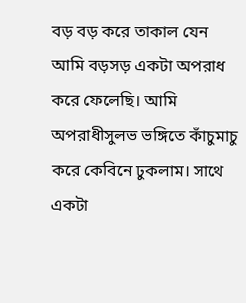বড় বড় করে তাকাল যেন আমি বড়সড় একটা অপরাধ করে ফেলেছি। আমি অপরাধীসুলভ ভঙ্গিতে কাঁচুমাচু করে কেবিনে ঢুকলাম। সাথে একটা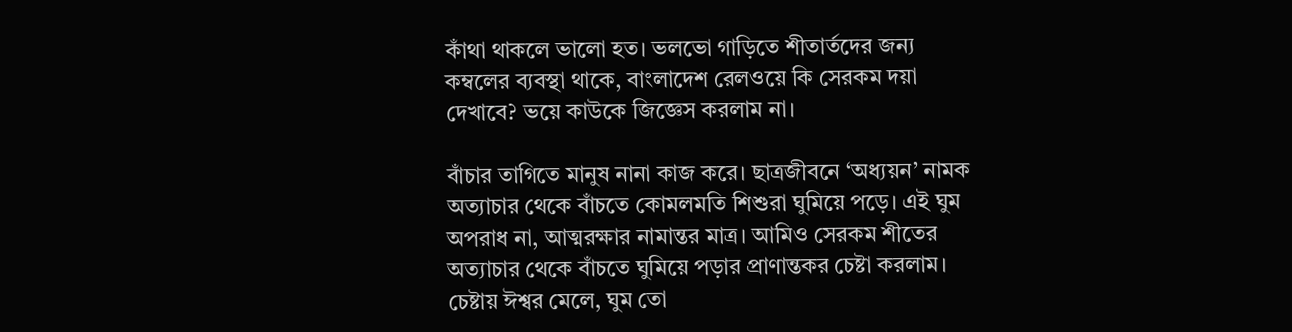কাঁথা থাকলে ভালো হত। ভলভো গাড়িতে শীতার্তদের জন্য কম্বলের ব্যবস্থা থাকে, বাংলাদেশ রেলওয়ে কি সেরকম দয়া দেখাবে? ভয়ে কাউকে জিজ্ঞেস করলাম না।

বাঁচার তাগিতে মানুষ নানা কাজ করে। ছাত্রজীবনে ‘অধ্যয়ন’ নামক অত্যাচার থেকে বাঁচতে কোমলমতি শিশুরা ঘুমিয়ে পড়ে। এই ঘুম অপরাধ না, আত্মরক্ষার নামান্তর মাত্র। আমিও সেরকম শীতের অত্যাচার থেকে বাঁচতে ঘুমিয়ে পড়ার প্রাণান্তকর চেষ্টা করলাম। চেষ্টায় ঈশ্বর মেলে, ঘুম তো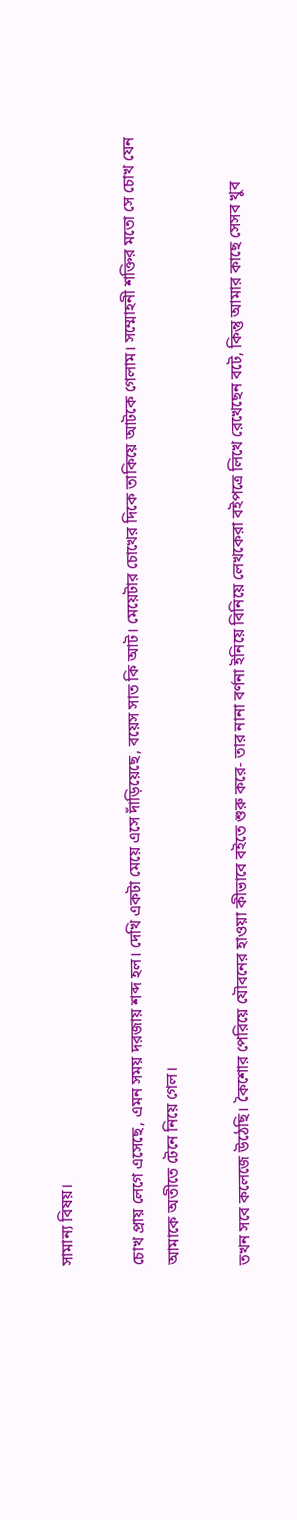সামান্য বিষয়।

চোখ প্রায় লেগে এসেছে, এমন সময় দরজায় শব্দ হল। দেখি একটা মেয়ে এসে দাঁড়িয়েছে, বয়েস সাত কি আট। মেয়েটার চোখের দিকে তাকিয়ে আটকে গেলাম। সম্মোহনী শক্তির মতো সে চোখ যেন আমাকে অতীতে টেনে নিয়ে গেল।

তখন সবে কলেজে উঠেছি। কৈশোর পেরিয়ে যৌবনের হাওয়া কীভাবে বইতে শুরু করে- তার নানা বর্ণনা ইনিয়ে বিনিয়ে লেখকেরা বইপত্রে লিখে রেখেছেন বটে, কিন্তু আমার কাছে সেসব খুব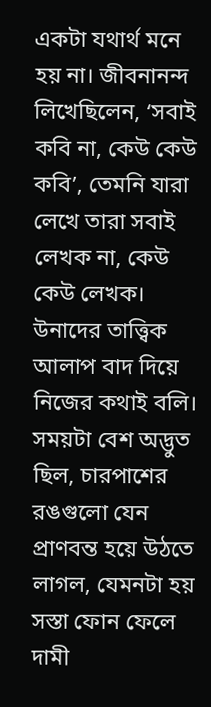একটা যথার্থ মনে হয় না। জীবনানন্দ লিখেছিলেন, ‘সবাই কবি না, কেউ কেউ কবি’, তেমনি যারা লেখে তারা সবাই লেখক না, কেউ কেউ লেখক। উনাদের তাত্ত্বিক আলাপ বাদ দিয়ে নিজের কথাই বলি। সময়টা বেশ অদ্ভুত ছিল, চারপাশের রঙগুলো যেন প্রাণবন্ত হয়ে উঠতে লাগল, যেমনটা হয় সস্তা ফোন ফেলে দামী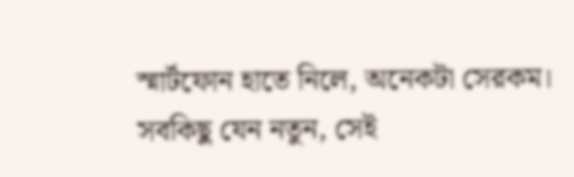স্মার্টফোন হাতে নিলে, অনেকটা সেরকম। সবকিছু যেন নতুন, সেই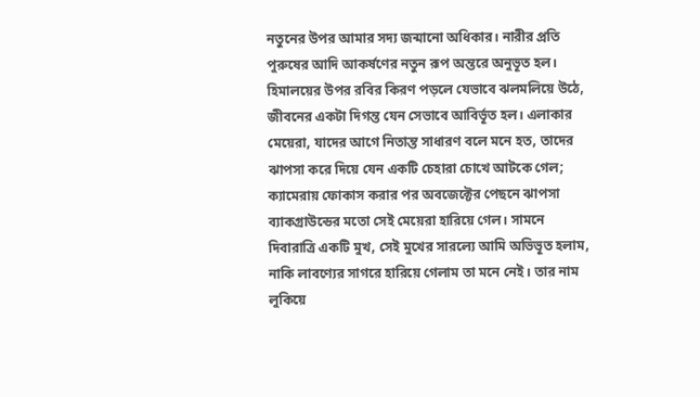নতুনের উপর আমার সদ্য জন্মানো অধিকার। নারীর প্রতি পুরুষের আদি আকর্ষণের নতুন রূপ অন্তরে অনুভূত হল। হিমালয়ের উপর রবির কিরণ পড়লে যেভাবে ঝলমলিয়ে উঠে, জীবনের একটা দিগন্ত যেন সেভাবে আবির্ভূত হল। এলাকার মেয়েরা, যাদের আগে নিতান্ত সাধারণ বলে মনে হত, তাদের ঝাপসা করে দিয়ে যেন একটি চেহারা চোখে আটকে গেল; ক্যামেরায় ফোকাস করার পর অবজেক্টের পেছনে ঝাপসা ব্যাকগ্রাউন্ডের মতো সেই মেয়েরা হারিয়ে গেল। সামনে দিবারাত্রি একটি মুখ, সেই মুখের সারল্যে আমি অভিভূত হলাম, নাকি লাবণ্যের সাগরে হারিয়ে গেলাম তা মনে নেই। তার নাম লুকিয়ে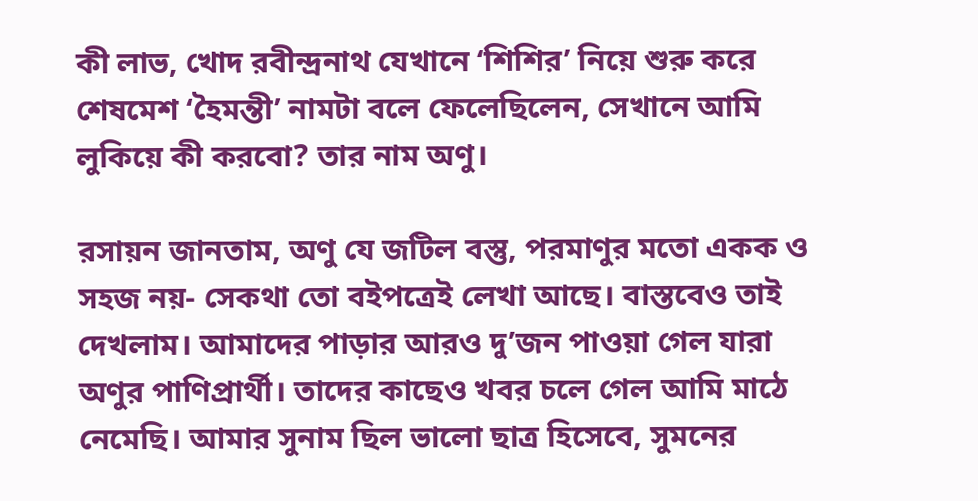কী লাভ, খোদ রবীন্দ্রনাথ যেখানে ‘শিশির’ নিয়ে শুরু করে শেষমেশ ‘হৈমন্তী’ নামটা বলে ফেলেছিলেন, সেখানে আমি লুকিয়ে কী করবো? তার নাম অণু।

রসায়ন জানতাম, অণু যে জটিল বস্তু, পরমাণুর মতো একক ও সহজ নয়- সেকথা তো বইপত্রেই লেখা আছে। বাস্তবেও তাই দেখলাম। আমাদের পাড়ার আরও দু’জন পাওয়া গেল যারা অণুর পাণিপ্রার্থী। তাদের কাছেও খবর চলে গেল আমি মাঠে নেমেছি। আমার সুনাম ছিল ভালো ছাত্র হিসেবে, সুমনের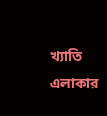খ্যাতি এলাকার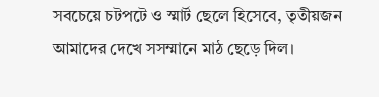সবচেয়ে চটপটে ও স্মার্ট ছেলে হিসেবে, তৃতীয়জন আমাদের দেখে সসম্মানে মাঠ ছেড়ে দিল।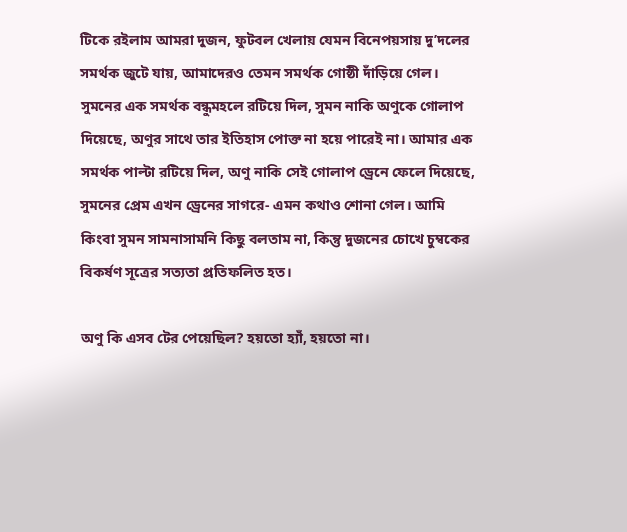টিকে রইলাম আমরা দুজন, ফুটবল খেলায় যেমন বিনেপয়সায় দু’দলের সমর্থক জুটে যায়, আমাদেরও তেমন সমর্থক গোষ্ঠী দাঁড়িয়ে গেল। সুমনের এক সমর্থক বন্ধুমহলে রটিয়ে দিল, সুমন নাকি অণুকে গোলাপ দিয়েছে, অণুর সাথে তার ইতিহাস পোক্ত না হয়ে পারেই না। আমার এক সমর্থক পাল্টা রটিয়ে দিল, অণু নাকি সেই গোলাপ ড্রেনে ফেলে দিয়েছে, সুমনের প্রেম এখন ড্রেনের সাগরে- এমন কথাও শোনা গেল। আমি কিংবা সুমন সামনাসামনি কিছু বলতাম না, কিন্তু দুজনের চোখে চুম্বকের বিকর্ষণ সূত্রের সত্যতা প্রতিফলিত হত।

অণু কি এসব টের পেয়েছিল? হয়তো হ্যাঁ, হয়তো না।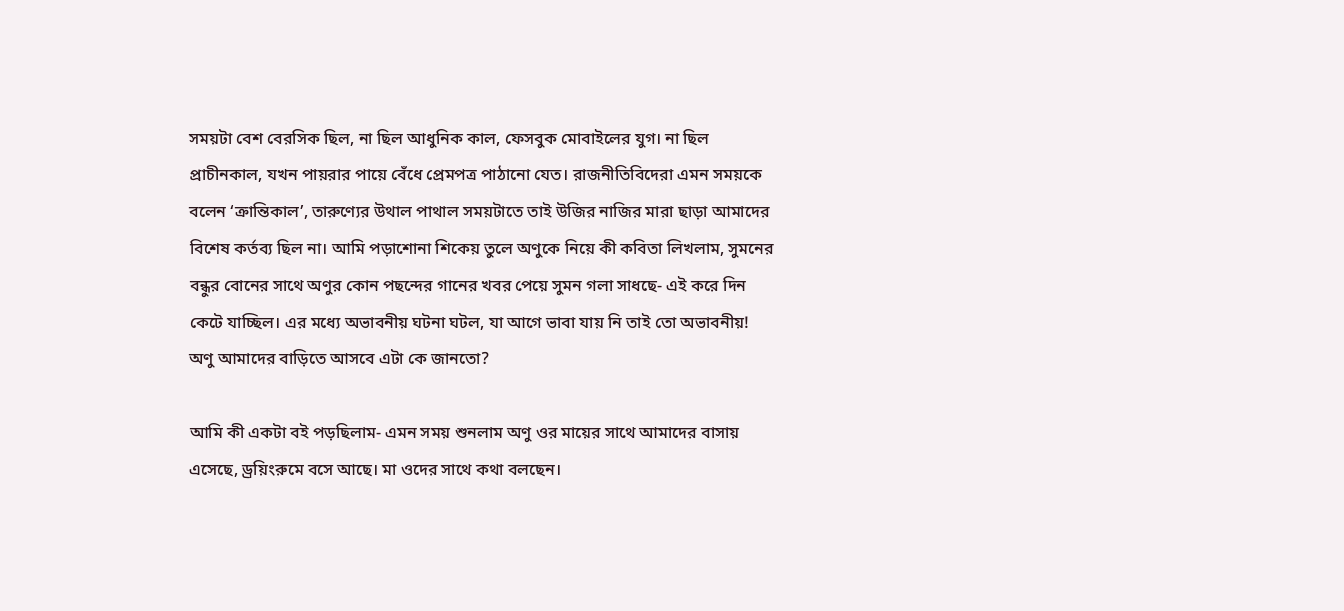সময়টা বেশ বেরসিক ছিল, না ছিল আধুনিক কাল, ফেসবুক মোবাইলের যুগ। না ছিল প্রাচীনকাল, যখন পায়রার পায়ে বেঁধে প্রেমপত্র পাঠানো যেত। রাজনীতিবিদেরা এমন সময়কে বলেন ‘ক্রান্তিকাল’, তারুণ্যের উথাল পাথাল সময়টাতে তাই উজির নাজির মারা ছাড়া আমাদের বিশেষ কর্তব্য ছিল না। আমি পড়াশোনা শিকেয় তুলে অণুকে নিয়ে কী কবিতা লিখলাম, সুমনের বন্ধুর বোনের সাথে অণুর কোন পছন্দের গানের খবর পেয়ে সুমন গলা সাধছে- এই করে দিন কেটে যাচ্ছিল। এর মধ্যে অভাবনীয় ঘটনা ঘটল, যা আগে ভাবা যায় নি তাই তো অভাবনীয়! অণু আমাদের বাড়িতে আসবে এটা কে জানতো?

আমি কী একটা বই পড়ছিলাম- এমন সময় শুনলাম অণু ওর মায়ের সাথে আমাদের বাসায় এসেছে, ড্রয়িংরুমে বসে আছে। মা ওদের সাথে কথা বলছেন।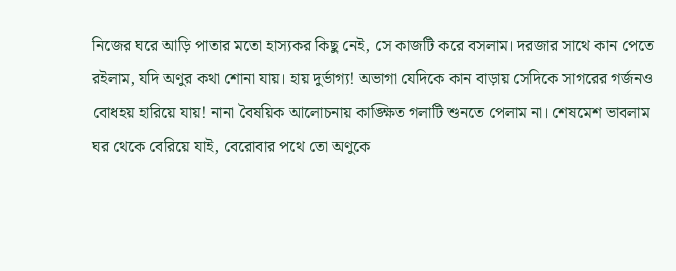নিজের ঘরে আড়ি পাতার মতো হাস্যকর কিছু নেই, সে কাজটি করে বসলাম। দরজার সাথে কান পেতে রইলাম, যদি অণুর কথা শোনা যায়। হায় দুর্ভাগ্য! অভাগা যেদিকে কান বাড়ায় সেদিকে সাগরের গর্জনও বোধহয় হারিয়ে যায়! নানা বৈষয়িক আলোচনায় কাঙ্ক্ষিত গলাটি শুনতে পেলাম না। শেষমেশ ভাবলাম ঘর থেকে বেরিয়ে যাই, বেরোবার পথে তো অণুকে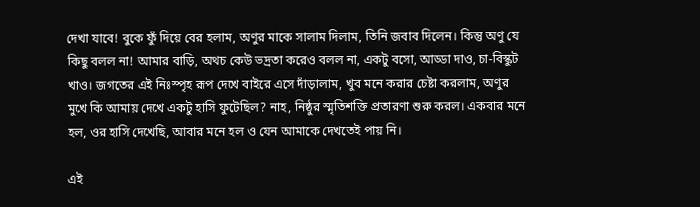দেখা যাবে! বুকে ফুঁ দিয়ে বের হলাম, অণুর মাকে সালাম দিলাম, তিনি জবাব দিলেন। কিন্তু অণু যে কিছু বলল না! আমার বাড়ি, অথচ কেউ ভদ্রতা করেও বলল না, একটু বসো, আড্ডা দাও, চা-বিস্কুট খাও। জগতের এই নিঃস্পৃহ রূপ দেখে বাইরে এসে দাঁড়ালাম, খুব মনে করার চেষ্টা করলাম, অণুর মুখে কি আমায় দেখে একটু হাসি ফুটেছিল? নাহ, নিষ্ঠুর স্মৃতিশক্তি প্রতারণা শুরু করল। একবার মনে হল, ওর হাসি দেখেছি, আবার মনে হল ও যেন আমাকে দেখতেই পায় নি।

এই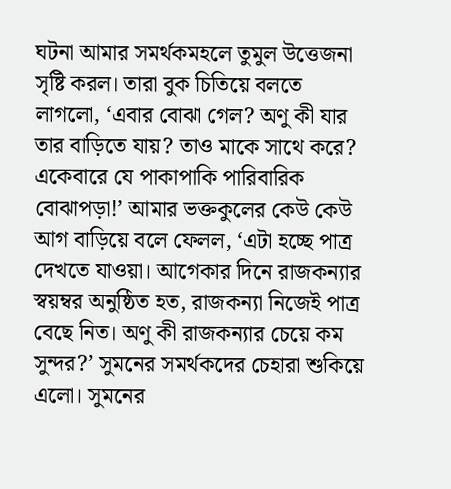ঘটনা আমার সমর্থকমহলে তুমুল উত্তেজনা সৃষ্টি করল। তারা বুক চিতিয়ে বলতে লাগলো, ‘এবার বোঝা গেল? অণু কী যার তার বাড়িতে যায়? তাও মাকে সাথে করে? একেবারে যে পাকাপাকি পারিবারিক বোঝাপড়া!’ আমার ভক্তকুলের কেউ কেউ আগ বাড়িয়ে বলে ফেলল, ‘এটা হচ্ছে পাত্র দেখতে যাওয়া। আগেকার দিনে রাজকন্যার স্বয়ম্বর অনুষ্ঠিত হত, রাজকন্যা নিজেই পাত্র বেছে নিত। অণু কী রাজকন্যার চেয়ে কম সুন্দর?’ সুমনের সমর্থকদের চেহারা শুকিয়ে এলো। সুমনের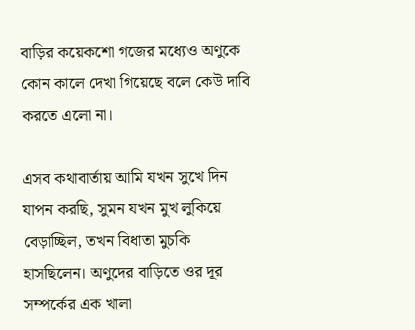বাড়ির কয়েকশো গজের মধ্যেও অণুকে কোন কালে দেখা গিয়েছে বলে কেউ দাবি করতে এলো না।

এসব কথাবার্তায় আমি যখন সুখে দিন যাপন করছি, সুমন যখন মুখ লুকিয়ে বেড়াচ্ছিল, তখন বিধাতা মুচকি হাসছিলেন। অণুদের বাড়িতে ওর দূর সম্পর্কের এক খালা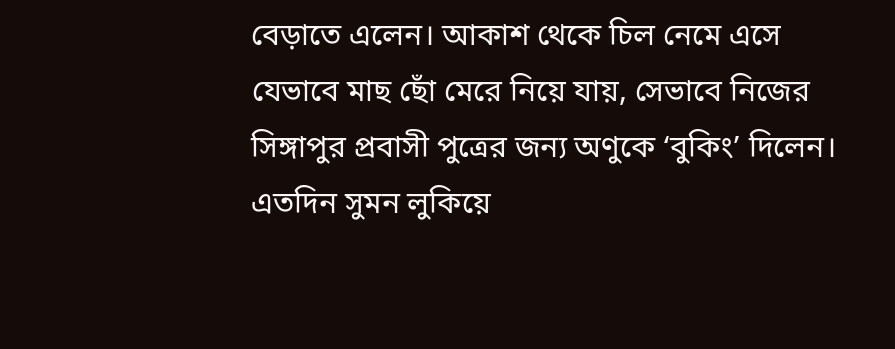বেড়াতে এলেন। আকাশ থেকে চিল নেমে এসে যেভাবে মাছ ছোঁ মেরে নিয়ে যায়, সেভাবে নিজের সিঙ্গাপুর প্রবাসী পুত্রের জন্য অণুকে ‘বুকিং’ দিলেন। এতদিন সুমন লুকিয়ে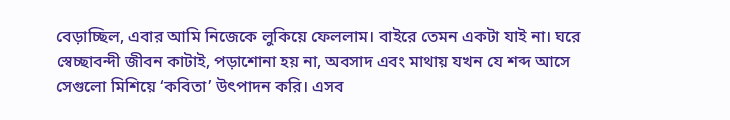বেড়াচ্ছিল, এবার আমি নিজেকে লুকিয়ে ফেললাম। বাইরে তেমন একটা যাই না। ঘরে স্বেচ্ছাবন্দী জীবন কাটাই, পড়াশোনা হয় না, অবসাদ এবং মাথায় যখন যে শব্দ আসে সেগুলো মিশিয়ে ‘কবিতা’ উৎপাদন করি। এসব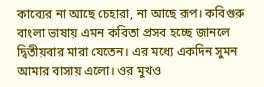কাব্যের না আছে চেহারা, না আছে রূপ। কবিগুরু বাংলা ভাষায় এমন কবিতা প্রসব হচ্ছে জানলে দ্বিতীয়বার মারা যেতেন। এর মধ্যে একদিন সুমন আমার বাসায় এলো। ওর মুখও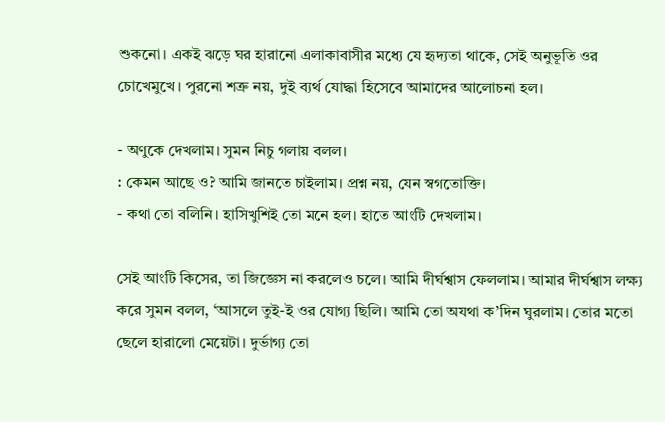শুকনো। একই ঝড়ে ঘর হারানো এলাকাবাসীর মধ্যে যে হৃদ্যতা থাকে, সেই অনুভূতি ওর চোখেমুখে। পুরনো শত্রু নয়, দুই ব্যর্থ যোদ্ধা হিসেবে আমাদের আলোচনা হল।

- অণুকে দেখলাম। সুমন নিচু গলায় বলল।
: কেমন আছে ও? আমি জানতে চাইলাম। প্রশ্ন নয়, যেন স্বগতোক্তি।
- কথা তো বলিনি। হাসিখুশিই তো মনে হল। হাতে আংটি দেখলাম।

সেই আংটি কিসের, তা জিজ্ঞেস না করলেও চলে। আমি দীর্ঘশ্বাস ফেললাম। আমার দীর্ঘশ্বাস লক্ষ্য করে সুমন বলল, ‘আসলে তুই-ই ওর যোগ্য ছিলি। আমি তো অযথা ক’দিন ঘুরলাম। তোর মতো ছেলে হারালো মেয়েটা। দুর্ভাগ্য তো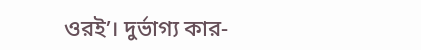ওরই’। দুর্ভাগ্য কার-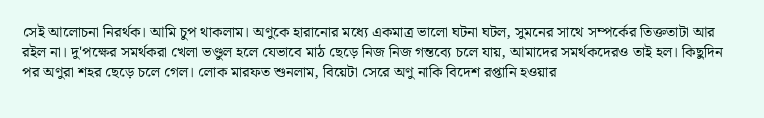সেই আলোচনা নিরর্থক। আমি চুপ থাকলাম। অণুকে হারানোর মধ্যে একমাত্র ভালো ঘটনা ঘটল, সুমনের সাথে সম্পর্কের তিক্ততাটা আর রইল না। দু'পক্ষের সমর্থকরা খেলা ভণ্ডুল হলে যেভাবে মাঠ ছেড়ে নিজ নিজ গন্তব্যে চলে যায়, আমাদের সমর্থকদেরও তাই হল। কিছুদিন পর অণুরা শহর ছেড়ে চলে গেল। লোক মারফত শুনলাম, বিয়েটা সেরে অণু নাকি বিদেশ রপ্তানি হওয়ার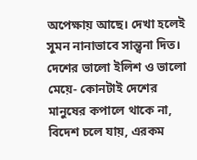অপেক্ষায় আছে। দেখা হলেই সুমন নানাভাবে সান্ত্বনা দিত। দেশের ভালো ইলিশ ও ভালো মেয়ে- কোনটাই দেশের মানুষের কপালে থাকে না, বিদেশ চলে যায়, এরকম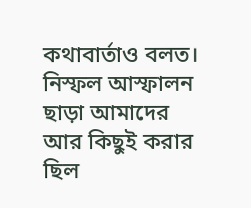কথাবার্তাও বলত। নিস্ফল আস্ফালন ছাড়া আমাদের আর কিছুই করার ছিল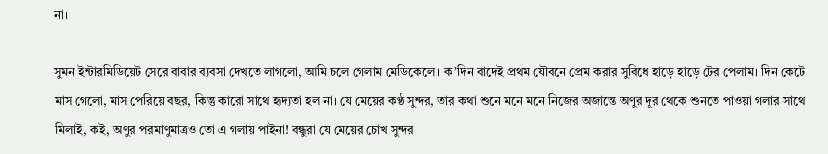না।

সুমন ইন্টারমিডিয়েট সেরে বাবার ব্যবসা দেখতে লাগলো, আমি চলে গেলাম মেডিকেলে। ক’দিন বাদেই প্রথম যৌবনে প্রেম করার সুবিধে হাড়ে হাড়ে টের পেলাম। দিন কেটে মাস গেলো, মাস পেরিয়ে বছর, কিন্তু কারো সাথে হৃদ্যতা হল না। যে মেয়ের কণ্ঠ সুন্দর, তার কথা শুনে মনে মনে নিজের অজান্তে অণুর দূর থেকে শুনতে পাওয়া গলার সাথে মিলাই, কই, অণুর পরমাণুমাত্রও তো এ গলায় পাইনা! বন্ধুরা যে মেয়ের চোখ সুন্দর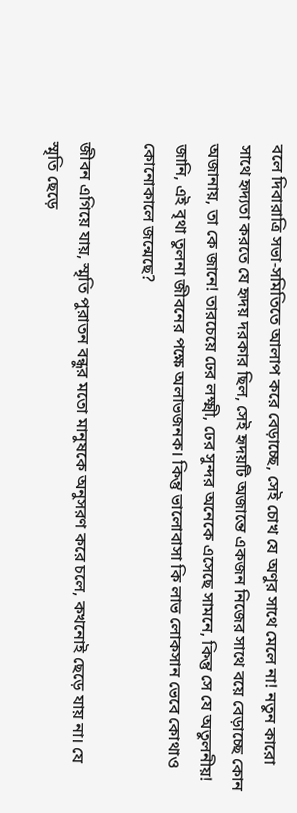বলে দিবারাত্রি সভা-সমিতিতে আলাপ করে বেড়াচ্ছে, সেই চোখ যে অণুর সাথে মেলে না! নতুন কারো সাথে হৃদ্যতা করতে যে হৃদয় দরকার ছিল, সেই হৃদয়টি অজান্তে একজন নিজের সাথে বয়ে বেড়াচ্ছে কোন অজানায়, তা কে জানে! তারচেয়ে ঢের লক্ষ্মী, ঢের সুন্দর অনেকে এসেছে সামনে, কিন্তু সে যে অতুলনীয়! জানি, এই বৃথা তুলনা জীবনের পক্ষে অলাভজনক। কিন্তু ভালোবাসা কি লাভ লোকসান ভেবে কোথাও কোনোকালে জন্মেছে?

জীবন এগিয়ে যায়, স্মৃতি পুরাতন বন্ধুর মতো মানুষকে অনুসরণ করে চলে, কখনোই ছেড়ে যায় না। যে স্মৃতি ছেড়ে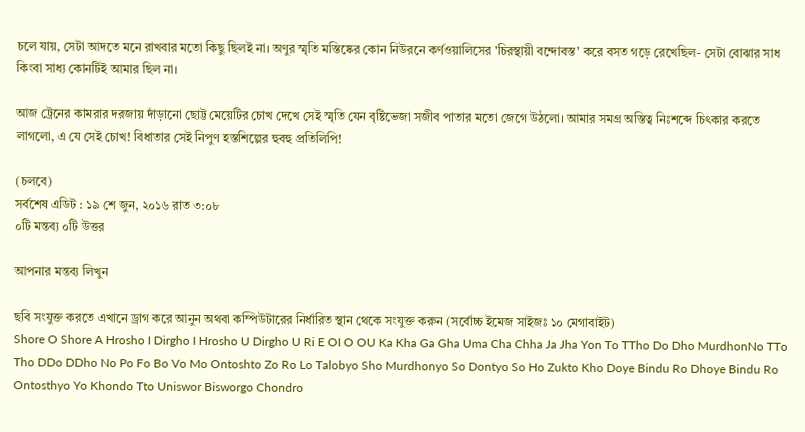চলে যায়, সেটা আদতে মনে রাখবার মতো কিছু ছিলই না। অণুর স্মৃতি মস্তিষ্কের কোন নিউরনে কর্ণওয়ালিসের 'চিরস্থায়ী বন্দোবস্ত' করে বসত গড়ে রেখেছিল- সেটা বোঝার সাধ কিংবা সাধ্য কোনটিই আমার ছিল না।

আজ ট্রেনের কামরার দরজায় দাঁড়ানো ছোট্ট মেয়েটির চোখ দেখে সেই স্মৃতি যেন বৃষ্টিভেজা সজীব পাতার মতো জেগে উঠলো। আমার সমগ্র অস্তিত্ব নিঃশব্দে চিৎকার করতে লাগলো, এ যে সেই চোখ! বিধাতার সেই নিপুণ হস্তশিল্পের হুবহু প্রতিলিপি!

(চলবে)
সর্বশেষ এডিট : ১৯ শে জুন, ২০১৬ রাত ৩:০৮
০টি মন্তব্য ০টি উত্তর

আপনার মন্তব্য লিখুন

ছবি সংযুক্ত করতে এখানে ড্রাগ করে আনুন অথবা কম্পিউটারের নির্ধারিত স্থান থেকে সংযুক্ত করুন (সর্বোচ্চ ইমেজ সাইজঃ ১০ মেগাবাইট)
Shore O Shore A Hrosho I Dirgho I Hrosho U Dirgho U Ri E OI O OU Ka Kha Ga Gha Uma Cha Chha Ja Jha Yon To TTho Do Dho MurdhonNo TTo Tho DDo DDho No Po Fo Bo Vo Mo Ontoshto Zo Ro Lo Talobyo Sho Murdhonyo So Dontyo So Ho Zukto Kho Doye Bindu Ro Dhoye Bindu Ro Ontosthyo Yo Khondo Tto Uniswor Bisworgo Chondro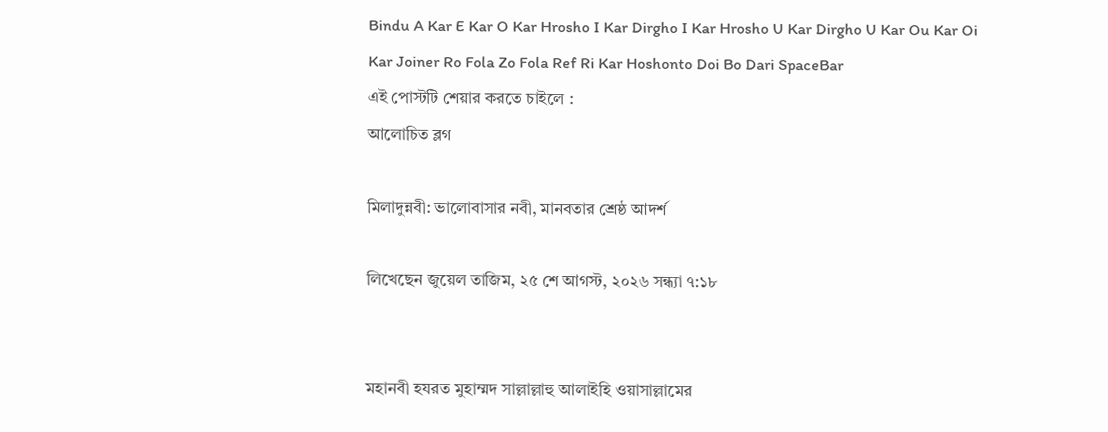Bindu A Kar E Kar O Kar Hrosho I Kar Dirgho I Kar Hrosho U Kar Dirgho U Kar Ou Kar Oi Kar Joiner Ro Fola Zo Fola Ref Ri Kar Hoshonto Doi Bo Dari SpaceBar
এই পোস্টটি শেয়ার করতে চাইলে :
আলোচিত ব্লগ

মিলাদুন্নবী: ভালোবাসার নবী, মানবতার শ্রেষ্ঠ আদর্শ

লিখেছেন জুয়েল তাজিম, ২৫ শে আগস্ট, ২০২৬ সন্ধ্যা ৭:১৮


মহানবী হযরত মুহাম্মদ সাল্লাল্লাহু আলাইহি ওয়াসাল্লামের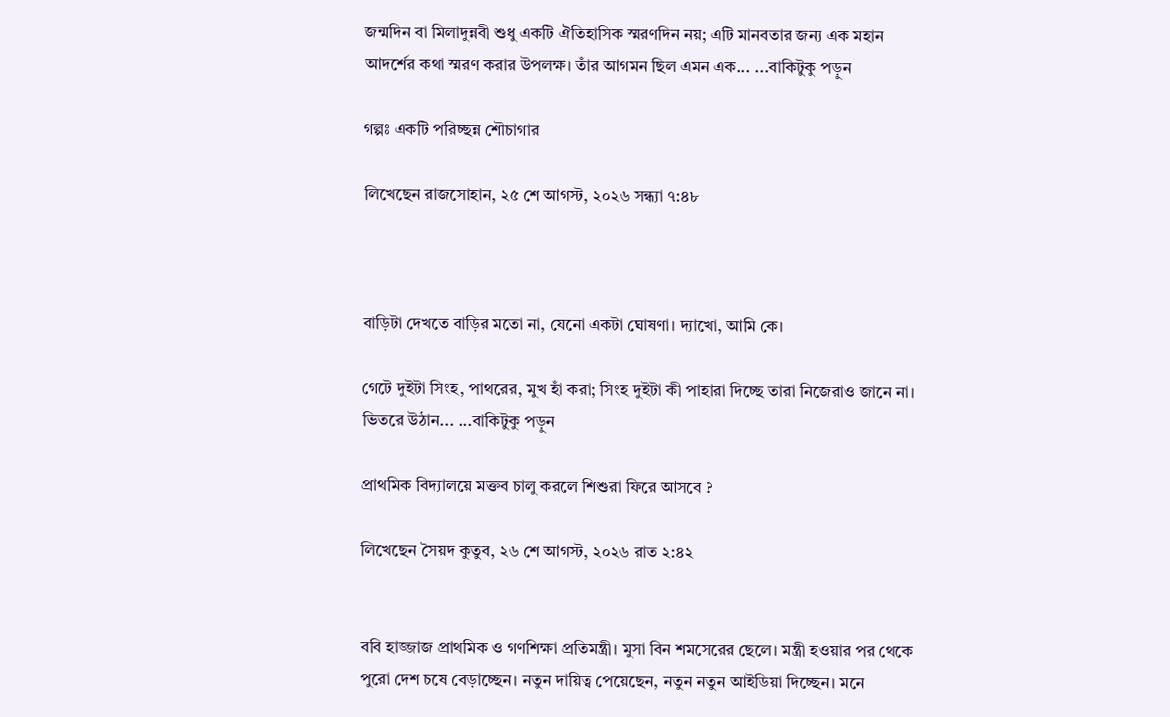জন্মদিন বা মিলাদুন্নবী শুধু একটি ঐতিহাসিক স্মরণদিন নয়; এটি মানবতার জন্য এক মহান আদর্শের কথা স্মরণ করার উপলক্ষ। তাঁর আগমন ছিল এমন এক... ...বাকিটুকু পড়ুন

গল্পঃ একটি পরিচ্ছন্ন শৌচাগার

লিখেছেন রাজসোহান, ২৫ শে আগস্ট, ২০২৬ সন্ধ্যা ৭:৪৮



বাড়িটা দেখতে বাড়ির মতো না, যেনো একটা ঘোষণা। দ্যাখো, আমি কে।

গেটে দুইটা সিংহ, পাথরের, মুখ হাঁ করা; সিংহ দুইটা কী পাহারা দিচ্ছে তারা নিজেরাও জানে না। ভিতরে উঠান... ...বাকিটুকু পড়ুন

প্রাথমিক বিদ্যালয়ে মক্তব চালু করলে শিশুরা ফিরে আসবে ?

লিখেছেন সৈয়দ কুতুব, ২৬ শে আগস্ট, ২০২৬ রাত ২:৪২


ববি হাজ্জাজ প্রাথমিক ও গণশিক্ষা প্রতিমন্ত্রী। মুসা বিন শমসেরের ছেলে। মন্ত্রী হওয়ার পর থেকে পুরো দেশ চষে বেড়াচ্ছেন। নতুন দায়িত্ব পেয়েছেন, নতুন নতুন আইডিয়া দিচ্ছেন। মনে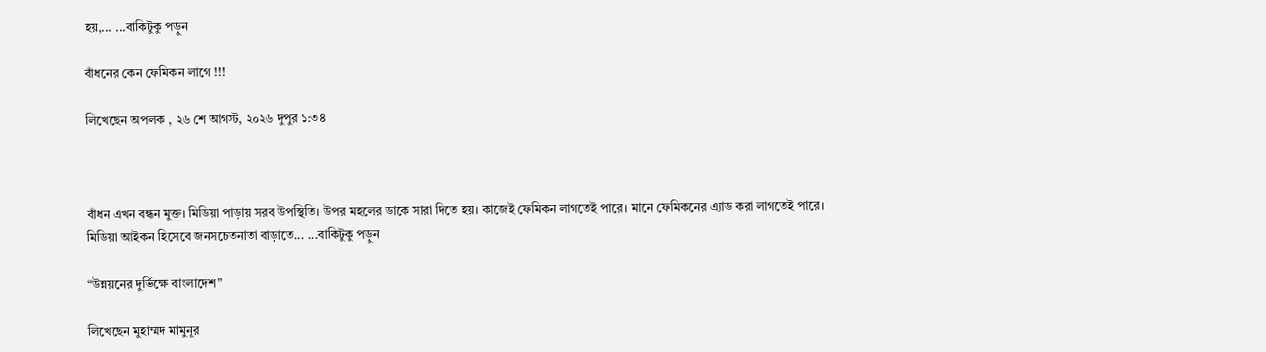হয়,... ...বাকিটুকু পড়ুন

বাঁধনের কেন ফেমিকন লাগে !!!

লিখেছেন অপলক , ২৬ শে আগস্ট, ২০২৬ দুপুর ১:৩৪



বাঁধন এখন বন্ধন মুক্ত। মিডিয়া পাড়ায় সরব উপস্থিতি। উপর মহলের ডাকে সারা দিতে হয়। কাজেই ফেমিকন লাগতেই পারে। মানে ফেমিকনের এ্যাড করা লাগতেই পারে। মিডিয়া আইকন হিসেবে জনসচেতনাতা বাড়াতে... ...বাকিটুকু পড়ুন

“উন্নয়নের দুর্ভিক্ষে বাংলাদেশ”

লিখেছেন মুহাম্মদ মামুনূর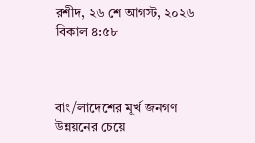রশীদ, ২৬ শে আগস্ট, ২০২৬ বিকাল ৪:৫৮



বাং/লাদেশের মূর্খ জনগণ উন্নয়নের চেয়ে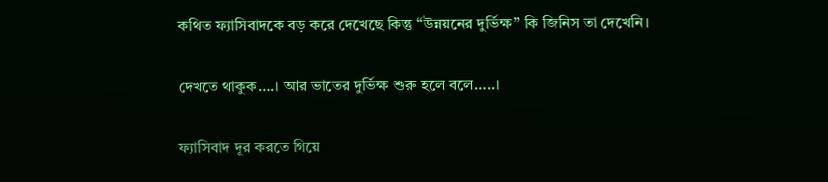কথিত ফ্যাসিবাদকে বড় করে দেখেছে কিন্তু “উন্নয়নের দুর্ভিক্ষ” কি জিনিস তা দেখেনি।

দেখতে থাকুক….। আর ভাতের দুর্ভিক্ষ শুরু হলে বলে…..।

ফ্যাসিবাদ দূর করতে গিয়ে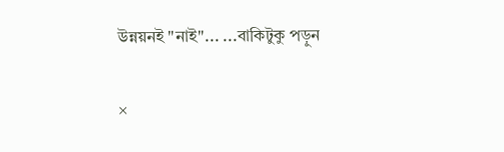উন্নয়নই "নাই"... ...বাকিটুকু পড়ুন

×